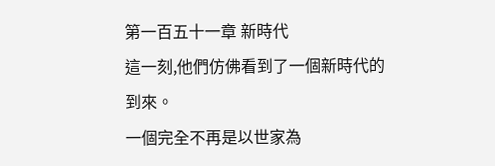第一百五十一章 新時代
這一刻,他們仿佛看到了一個新時代的到來。
一個完全不再是以世家為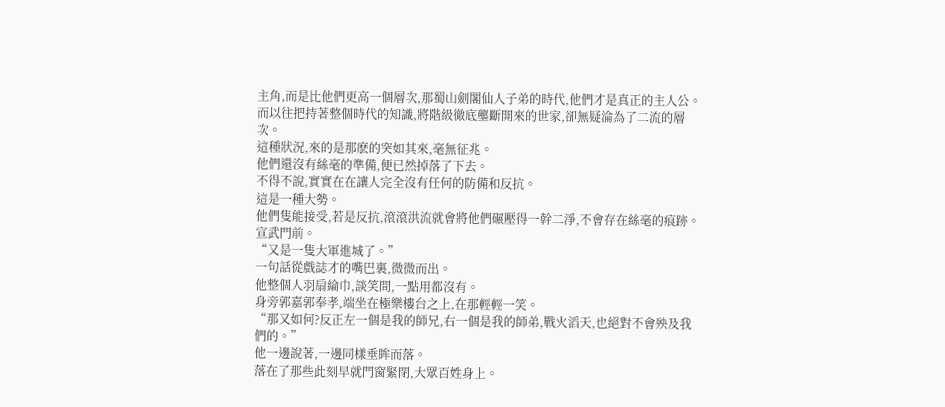主角,而是比他們更高一個層次,那蜀山劍閣仙人子弟的時代,他們才是真正的主人公。
而以往把持著整個時代的知識,將階級徹底壟斷開來的世家,卻無疑淪為了二流的層次。
這種狀況,來的是那麽的突如其來,毫無征兆。
他們還沒有絲毫的準備,便已然掉落了下去。
不得不說,實實在在讓人完全沒有任何的防備和反抗。
這是一種大勢。
他們隻能接受,若是反抗,滾滾洪流就會將他們碾壓得一幹二淨,不會存在絲毫的痕跡。
宣武門前。
“又是一隻大軍進城了。”
一句話從戲誌才的嘴巴裏,微微而出。
他整個人羽扇綸巾,談笑間,一點用都沒有。
身旁郭嘉郭奉孝,端坐在極樂樓台之上,在那輕輕一笑。
“那又如何?反正左一個是我的師兄,右一個是我的師弟,戰火滔天,也絕對不會殃及我們的。”
他一邊說著,一邊同樣垂眸而落。
落在了那些此刻早就門窗緊閉,大眾百姓身上。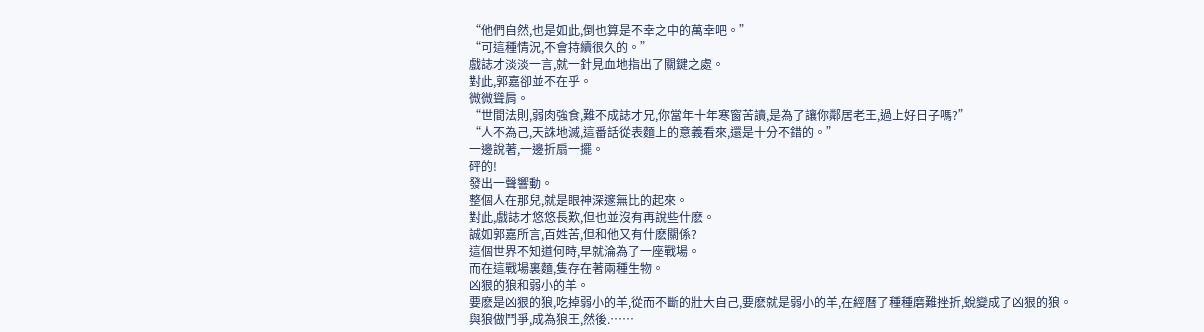“他們自然,也是如此,倒也算是不幸之中的萬幸吧。”
“可這種情況,不會持續很久的。”
戲誌才淡淡一言,就一針見血地指出了關鍵之處。
對此,郭嘉卻並不在乎。
微微聳肩。
“世間法則,弱肉強食,難不成誌才兄,你當年十年寒窗苦讀,是為了讓你鄰居老王,過上好日子嗎?”
“人不為己,天誅地滅,這番話從表麵上的意義看來,還是十分不錯的。”
一邊說著,一邊折扇一擺。
砰的!
發出一聲響動。
整個人在那兒,就是眼神深邃無比的起來。
對此,戲誌才悠悠長歎,但也並沒有再說些什麽。
誠如郭嘉所言,百姓苦,但和他又有什麽關係?
這個世界不知道何時,早就淪為了一座戰場。
而在這戰場裏麵,隻存在著兩種生物。
凶狠的狼和弱小的羊。
要麽是凶狠的狼,吃掉弱小的羊,從而不斷的壯大自己,要麽就是弱小的羊,在經曆了種種磨難挫折,蛻變成了凶狠的狼。
與狼做鬥爭,成為狼王,然後.……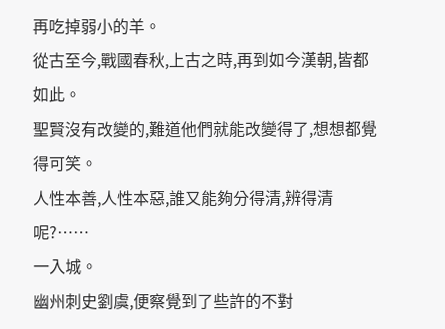再吃掉弱小的羊。
從古至今,戰國春秋,上古之時,再到如今漢朝,皆都如此。
聖賢沒有改變的,難道他們就能改變得了,想想都覺得可笑。
人性本善,人性本惡,誰又能夠分得清,辨得清呢?……
一入城。
幽州刺史劉虞,便察覺到了些許的不對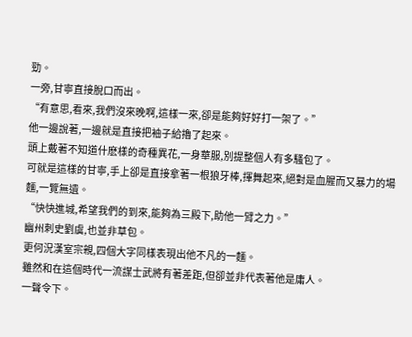勁。
一旁,甘寧直接脫口而出。
“有意思,看來,我們沒來晚啊,這樣一來,卻是能夠好好打一架了。”
他一邊說著,一邊就是直接把袖子給擼了起來。
頭上戴著不知道什麽樣的奇種異花,一身華服,別提整個人有多騷包了。
可就是這樣的甘寧,手上卻是直接拿著一根狼牙棒,揮舞起來,絕對是血腥而又暴力的場麵,一覽無遺。
“快快進城,希望我們的到來,能夠為三殿下,助他一臂之力。”
幽州刺史劉虞,也並非草包。
更何況漢室宗親,四個大字同樣表現出他不凡的一麵。
雖然和在這個時代一流謀士武將有著差距,但卻並非代表著他是庸人。
一聲令下。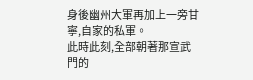身後幽州大軍再加上一旁甘寧,自家的私軍。
此時此刻,全部朝著那宣武門的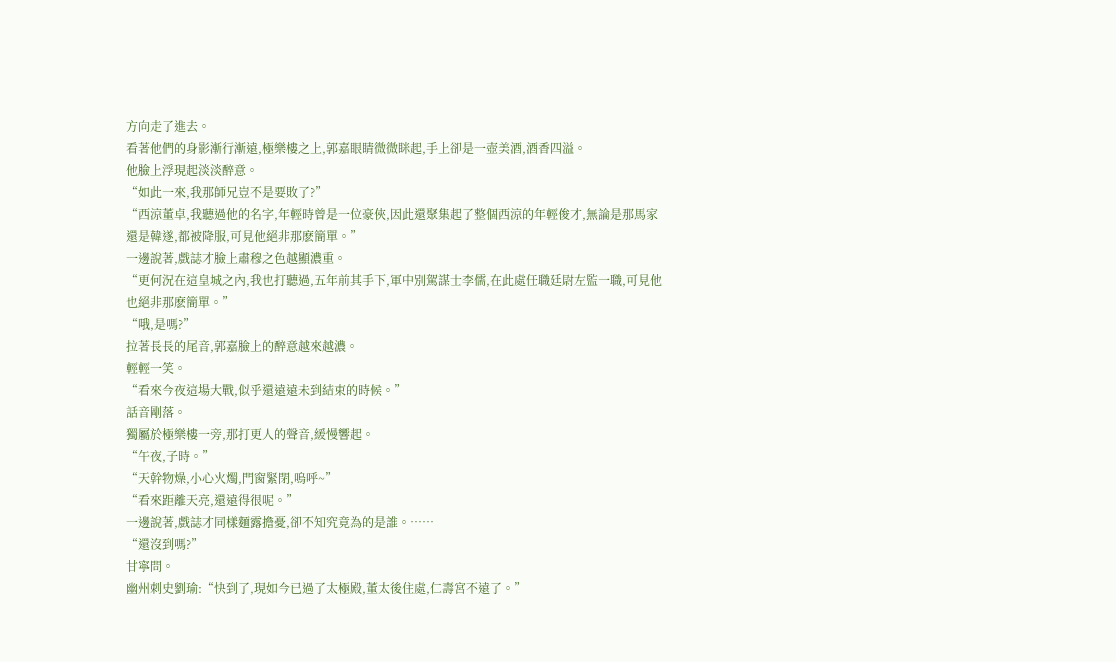方向走了進去。
看著他們的身影漸行漸遠,極樂樓之上,郭嘉眼睛微微眯起,手上卻是一壺美酒,酒香四溢。
他臉上浮現起淡淡醉意。
“如此一來,我那師兄豈不是要敗了?”
“西涼董卓,我聽過他的名字,年輕時曾是一位豪俠,因此還聚集起了整個西涼的年輕俊才,無論是那馬家還是韓遂,都被降服,可見他絕非那麽簡單。”
一邊說著,戲誌才臉上肅穆之色越顯濃重。
“更何況在這皇城之內,我也打聽過,五年前其手下,軍中別駕謀士李儒,在此處任職廷尉左監一職,可見他也絕非那麽簡單。”
“哦,是嗎?”
拉著長長的尾音,郭嘉臉上的醉意越來越濃。
輕輕一笑。
“看來今夜這場大戰,似乎還遠遠未到結束的時候。”
話音剛落。
獨屬於極樂樓一旁,那打更人的聲音,緩慢響起。
“午夜,子時。”
“天幹物燥,小心火燭,門窗緊閉,嗚呼~”
“看來距離天亮,還遠得很呢。”
一邊說著,戲誌才同樣麵露擔憂,卻不知究竟為的是誰。……
“還沒到嗎?”
甘寧問。
幽州刺史劉瑜:“快到了,現如今已過了太極殿,董太後住處,仁壽宮不遠了。”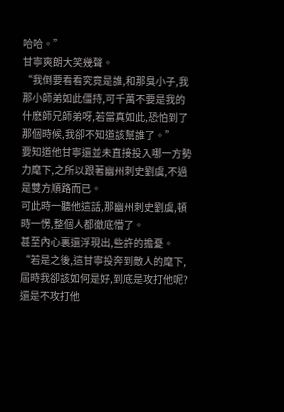哈哈。”
甘寧爽朗大笑幾聲。
“我倒要看看究竟是誰,和那臭小子,我那小師弟如此僵持,可千萬不要是我的什麽師兄師弟呀,若當真如此,恐怕到了那個時候,我卻不知道該幫誰了。”
要知道他甘寧還並未直接投入哪一方勢力麾下,之所以跟著幽州刺史劉虞,不過是雙方順路而已。
可此時一聽他這話,那幽州刺史劉虞,頓時一愣,整個人都徹底懵了。
甚至內心裏還浮現出,些許的擔憂。
“若是之後,這甘寧投奔到敵人的麾下,屆時我卻該如何是好,到底是攻打他呢?還是不攻打他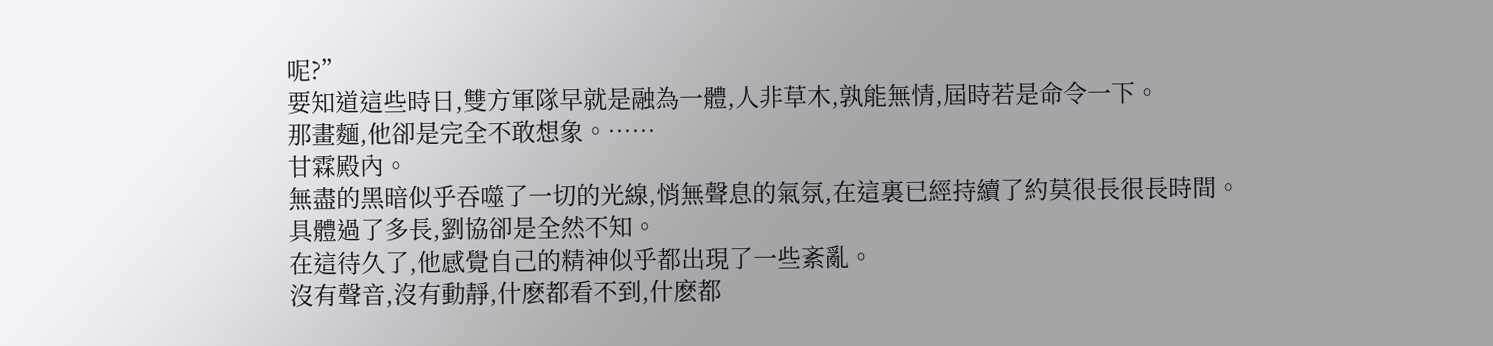呢?”
要知道這些時日,雙方軍隊早就是融為一體,人非草木,孰能無情,屆時若是命令一下。
那畫麵,他卻是完全不敢想象。……
甘霖殿內。
無盡的黑暗似乎吞噬了一切的光線,悄無聲息的氣氛,在這裏已經持續了約莫很長很長時間。
具體過了多長,劉協卻是全然不知。
在這待久了,他感覺自己的精神似乎都出現了一些紊亂。
沒有聲音,沒有動靜,什麽都看不到,什麽都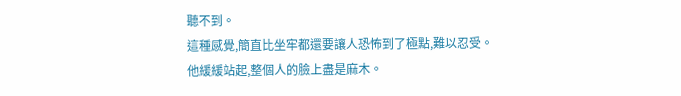聽不到。
這種感覺,簡直比坐牢都還要讓人恐怖到了極點,難以忍受。
他緩緩站起,整個人的臉上盡是麻木。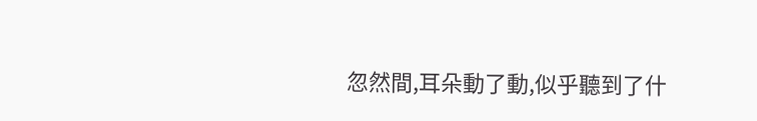忽然間,耳朵動了動,似乎聽到了什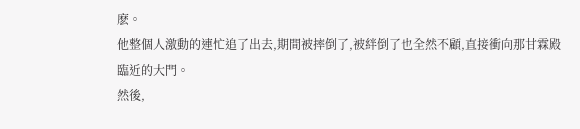麽。
他整個人激動的連忙追了出去,期間被摔倒了,被絆倒了也全然不顧,直接衝向那甘霖殿臨近的大門。
然後,